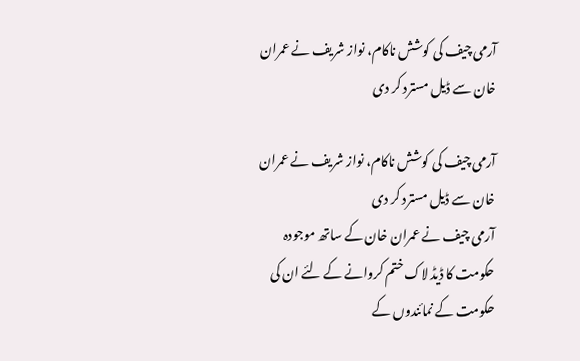آرمی چیف کی کوشش ناکام، نواز شریف نے عمران خان سے ڈیل مسترد کر دی

آرمی چیف کی کوشش ناکام، نواز شریف نے عمران خان سے ڈیل مسترد کر دی
آرمی چیف نے عمران خان کے ساتھ موجودہ حکومت کا ڈیڈ لاک ختم کروانے کے لئے ان کی حکومت کے نمائندوں کے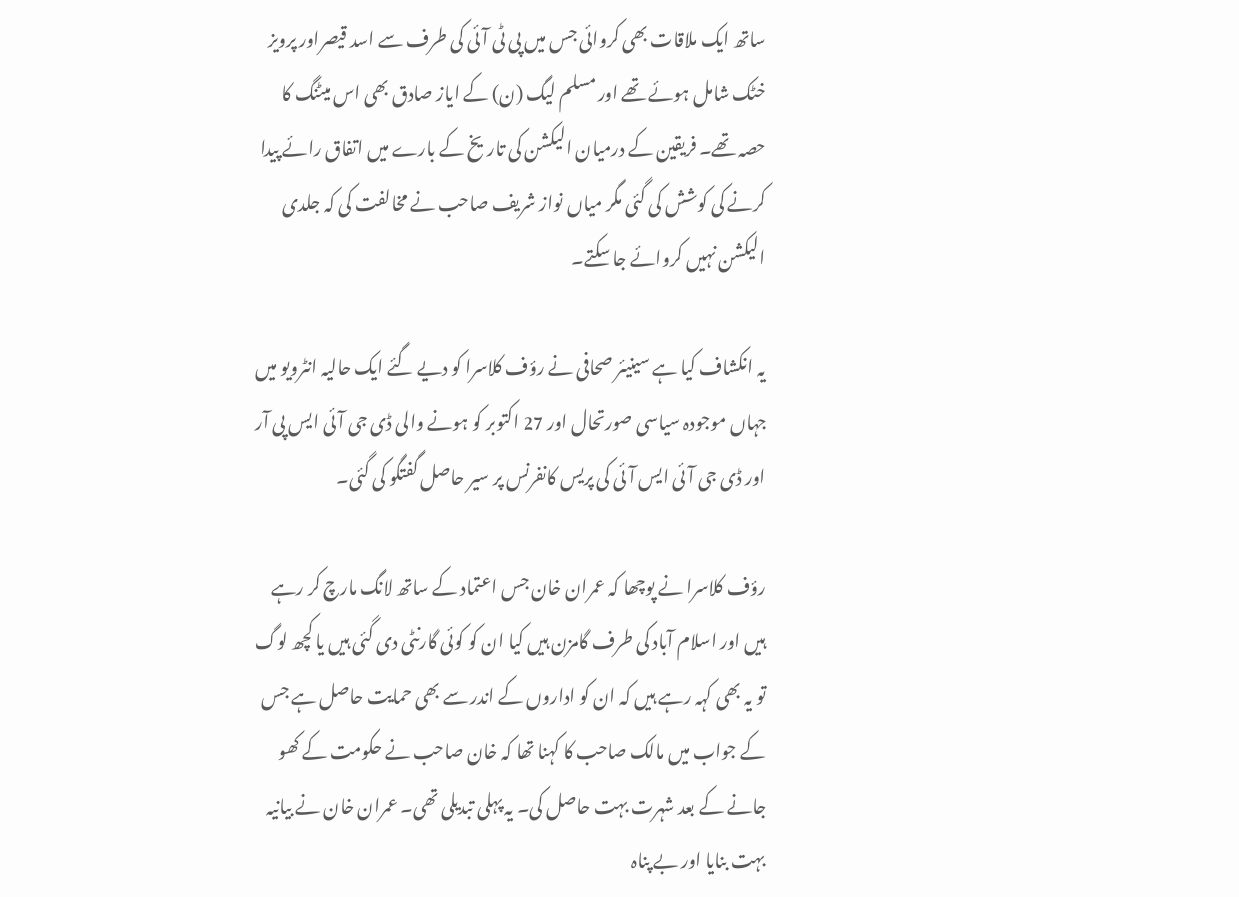ساتھ ایک ملاقات بھی کروائی جس میں پی ٹی آئی کی طرف سے اسد قیصراور پرویز خٹک شامل ہوئے تھے اور مسلم لیگ (ن) کے ایاز صادق بھی اس میٹنگ کا حصہ تھے۔ فریقین کے درمیان الیکشن کی تاریخ کے بارے میں اتفاق رائے پیدا کرنے کی کوشش کی گئی مگر میاں نواز شریف صاحب نے مخالفت کی کہ جلدی الیکشن نہیں کروائے جا سکتے۔

یہ انکشاف کیا ہے سینیئر صحافی نے رؤف کلاسرا کو دیے گئے ایک حالیہ انٹرویو میں جہاں موجودہ سیاسی صورتحال اور 27 اکتوبر کو ہونے والی ڈی جی آئی ایس پی آر اور ڈی جی آئی ایس آئی کی پریس کانفرنس پر سیر حاصل گفتگو کی گئی۔

رؤف کلاسرا نے پوچھا کہ عمران خان جس اعتماد کے ساتھ لانگ مارچ کر رہے ہیں اور اسلام آباد کی طرف گامزن ہیں کیا ان کو کوئی گارنٹی دی گئی ہیں یا کچھ لوگ تو یہ بھی کہہ رہے ہیں کہ ان کو اداروں کے اندر سے بھی حمایت حاصل ہے جس کے جواب میں مالک صاحب کا کہنا تھا کہ خان صاحب نے حکومت کے کھو جانے کے بعد شہرت بہت حاصل کی۔ یہ پہلی تبدیلی تھی۔ عمران خان نے بیانیہ بہت بنایا اور بے پناہ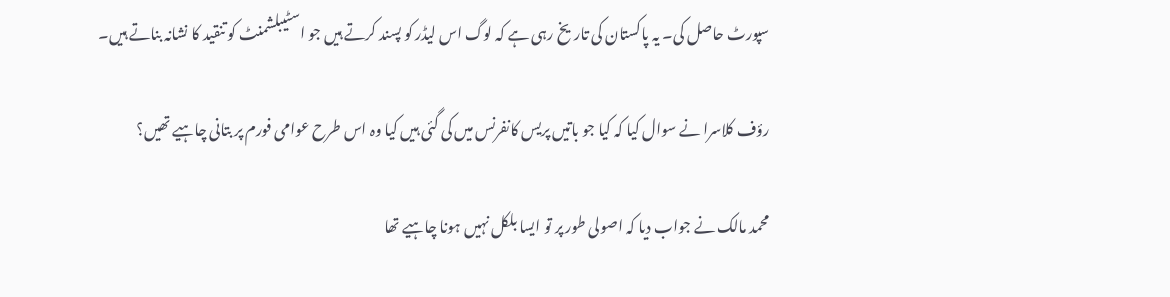سپورٹ حاصل کی۔ یہ پاکستان کی تاریخ رہی ہے کہ لوگ اس لیڈر کو پسند کرتے ہیں جو اسٹیبلشمنٹ کو تنقید کا نشانہ بناتے ہیں۔

رؤف کلاسرا نے سوال کیا کہ کیا جو باتیں پریس کانفرنس میں کی گئی ہیں کیا وہ اس طرح عوامی فورم پر بتانی چاہیے تھیں؟

محمد مالک نے جواب دیا کہ اصولی طور پر تو ایسا بلکل نہیں ہونا چاہیے تھا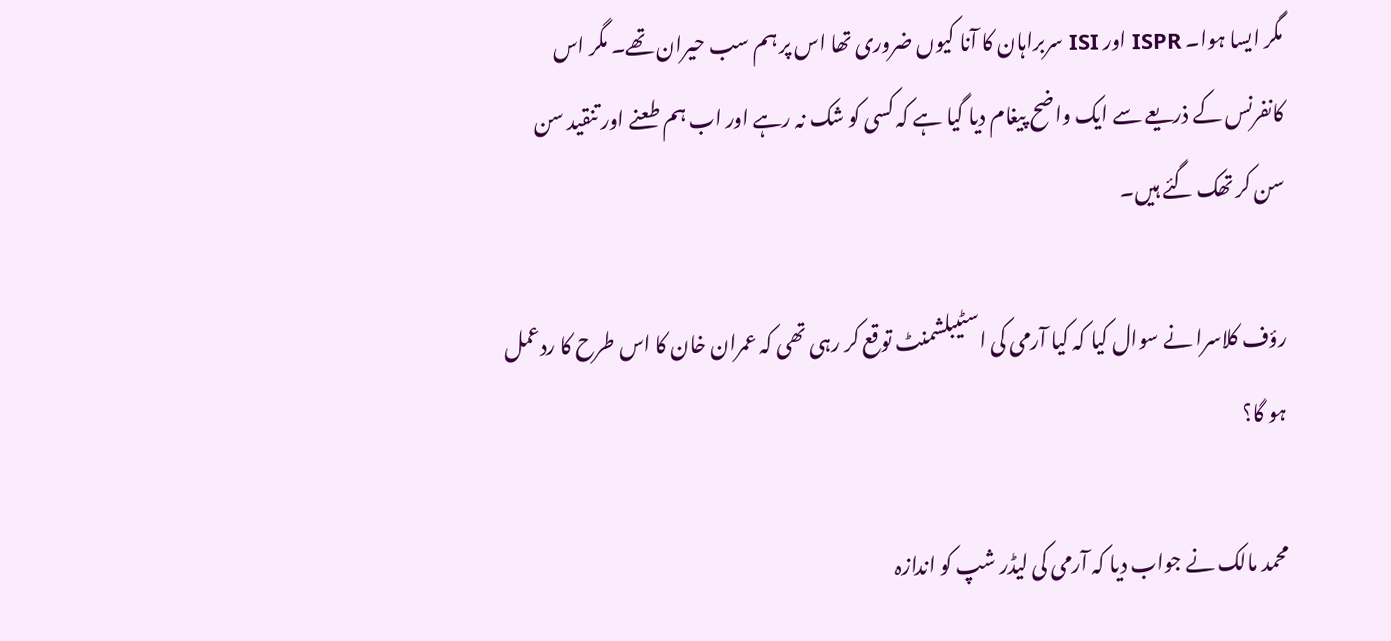مگر ایسا ہوا۔ ISPR اور ISI سربراہان کا آنا کیوں ضروری تھا اس پر ہم سب حیران تھے۔ مگر اس کانفرنس کے ذریعے سے ایک واضح پیغام دیا گیا ہے کہ کسی کو شک نہ رہے اور اب ہم طعنے اور تنقید سن سن کر تھک گئے ہیں۔

رؤف کلاسرا نے سوال کیا کہ کیا آرمی کی اسٹیبلشمنٹ توقع کر رہی تھی کہ عمران خان کا اس طرح کا ردعمل ہو گا؟

محمد مالک نے جواب دیا کہ آرمی کی لیڈر شپ کو اندازہ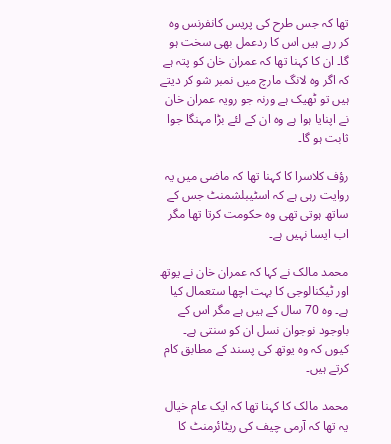تھا کہ جس طرح کی پریس کانفرنس وہ کر رہے ہیں اس کا ردعمل بھی سخت ہو گا۔ ان کا کہنا تھا کہ عمران خان کو پتہ ہے کہ اگر وہ لانگ مارچ میں نمبر شو کر دیتے ہیں تو ٹھیک ہے ورنہ جو رویہ عمران خان نے اپنایا ہوا ہے وہ ان کے لئے بڑا مہنگا جوا ثابت ہو گا۔

رؤف کلاسرا کا کہنا تھا کہ ماضی میں یہ روایت رہی ہے کہ اسٹیبلشمنٹ جس کے ساتھ ہوتی تھی وہ حکومت کرتا تھا مگر اب ایسا نہیں ہے۔

محمد مالک نے کہا کہ عمران خان نے یوتھ اور ٹیکنالوجی کا بہت اچھا ستعمال کیا ہے۔ وہ 70 سال کے ہیں ہے مگر اس کے باوجود نوجوان نسل ان کو سنتی ہے۔ کیوں کہ وہ یوتھ کی پسند کے مطابق کام کرتے ہیں۔

محمد مالک کا کہنا تھا کہ ایک عام خیال یہ تھا کہ آرمی چیف کی ریٹائرمنٹ کا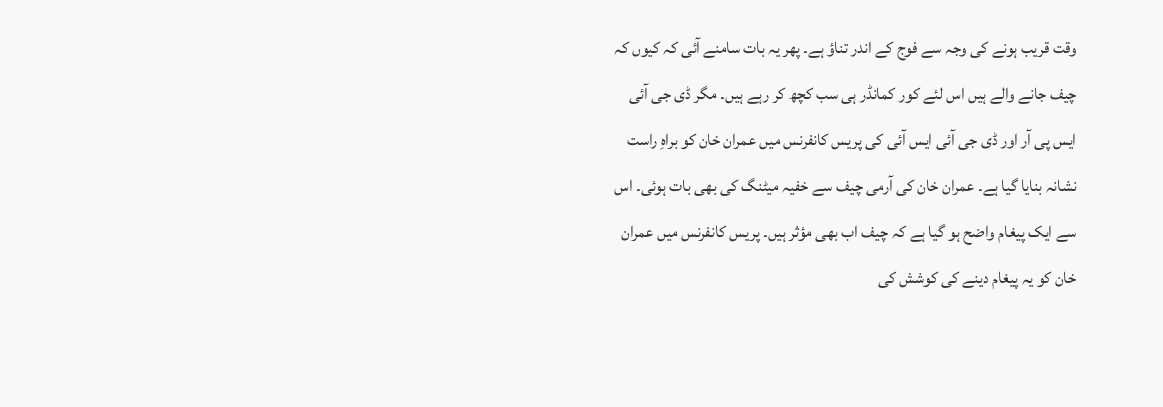وقت قریب ہونے کی وجہ سے فوج کے اندر تناؤ ہے۔ پھر یہ بات سامنے آئی کہ کیوں کہ چیف جانے والے ہیں اس لئے کور کمانڈر ہی سب کچھ کر رہے ہیں۔ مگر ڈی جی آئی ایس پی آر اور ڈی جی آئی ایس آئی کی پریس کانفرنس میں عمران خان کو براہِ راست نشانہ بنایا گیا ہے۔ عمران خان کی آرمی چیف سے خفیہ میٹنگ کی بھی بات ہوئی۔ اس سے ایک پیغام واضح ہو گیا ہے کہ چیف اب بھی مؤثر ہیں۔ پریس کانفرنس میں عمران خان کو یہ پیغام دینے کی کوشش کی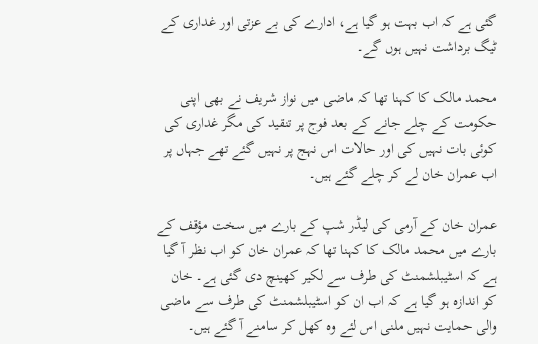گئی ہے کہ اب بہت ہو گیا ہے، ادارے کی بے عزتی اور غداری کے ٹیگ برداشت نہیں ہوں گے۔

محمد مالک کا کہنا تھا کہ ماضی میں نواز شریف نے بھی اپنی حکومت کے چلے جانے کے بعد فوج پر تنقید کی مگر غداری کی کوئی بات نہیں کی اور حالات اس نہج پر نہیں گئے تھے جہاں پر اب عمران خان لے کر چلے گئے ہیں۔

عمران خان کے آرمی کی لیڈر شپ کے بارے میں سخت مؤقف کے بارے میں محمد مالک کا کہنا تھا کہ عمران خان کو اب نظر آ گیا ہے کہ اسٹیبلشمنٹ کی طرف سے لکیر کھینچ دی گئی ہے۔ خان کو اندازہ ہو گیا ہے کہ اب ان کو اسٹیبلشمنٹ کی طرف سے ماضی والی حمایت نہیں ملنی اس لئے وہ کھل کر سامنے آ گئے ہیں۔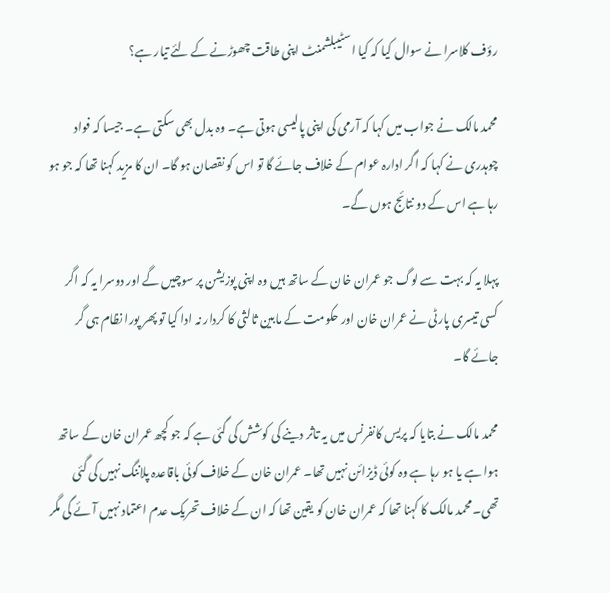رؤف کلاسرا نے سوال کیا کہ کیا اسٹیبلشمنٹ اپنی طاقت چھوڑنے کے لئے تیار ہے؟

محمد مالک نے جواب میں کہا کہ آرمی کی اپنی پالیسی ہوتی ہے۔ وہ بدل بھی سکتی ہے۔ جیسا کہ فواد چوہدری نے کہا کہ اگر ادارہ عوام کے خلاف جائے گا تو اس کو نقصان ہو گا۔ ان کا مزید کہنا تھا کہ جو ہو رہا ہے اس کے دو نتائج ہوں گے۔

پہلا یہ کہ بہت سے لوگ جو عمران خان کے ساتھ ہیں وہ اپنی پوزیشن پر سوچیں گے اور دوسرا یہ کہ اگر کسی تیسری پارٹی نے عمران خان اور حکومت کے مابین ثالثی کا کردار نہ ادا کیا تو پھر پورا نظام ہی گر جائے گا۔

محمد مالک نے بتایا کہ پریس کانفرنس میں یہ تاثر دینے کی کوشش کی گئی ہے کہ جو کچھ عمران خان کے ساتھ ہوا ہے یا ہو رہا ہے وہ کوئی ڈیزائن نہیں تھا۔ عمران خان کے خلاف کوئی باقاعدہ پلاننگ نہیں کی گئی تھی۔ محمد مالک کا کہنا تھا کہ عمران خان کو یقین تھا کہ ان کے خلاف تحریک عدم اعتماد نہیں آئے گی مگر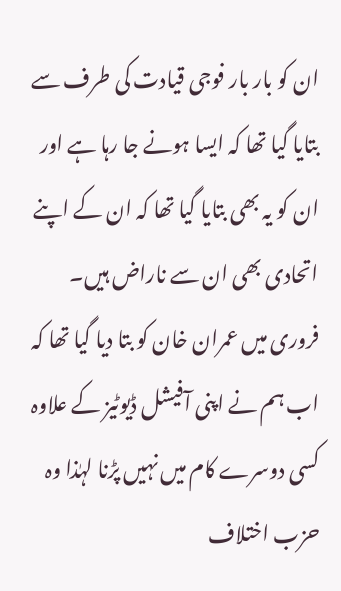ان کو بار بار فوجی قیادت کی طرف سے بتایا گیا تھا کہ ایسا ہونے جا رہا ہے اور ان کو یہ بھی بتایا گیا تھا کہ ان کے اپنے اتحادی بھی ان سے ناراض ہیں۔ فروری میں عمران خان کو بتا دیا گیا تھا کہ اب ہم نے اپنی آفیشل ڈیوٹیز کے علاوہ کسی دوسرے کام میں نہیں پڑنا لہٰذا وہ حزب اختلاف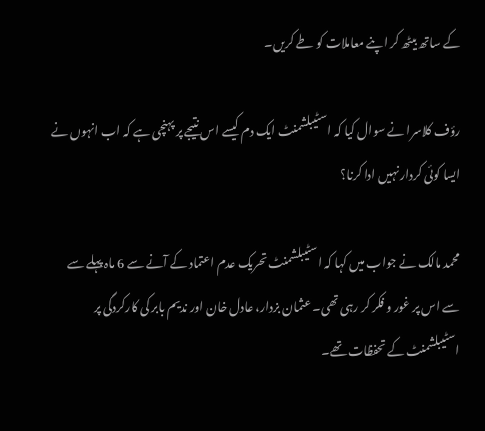کے ساتھ بیٹھ کر اپنے معاملات کو طے کریں۔

رؤف کلاسرا نے سوال کیا کہ اسٹیبلشمنٹ ایک دم کیسے اس نتیجے پر پہنچی ہے کہ اب انہوں نے ایسا کوئی کردار نہیں ادا کرنا؟

محمد مالک نے جواب میں کہا کہ اسٹیبلشمنٹ تحریک عدم اعتماد کے آنے سے 6 ماہ پہلے سے سے اس پر غور و فکر کر رہی تھی۔ عثمان بزدار، عادل خان اور ندیم بابر کی کارکردگی پر اسٹیبلشمنٹ کے تحفظات تھے۔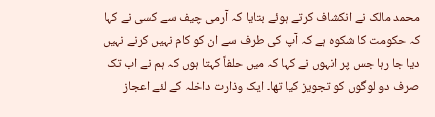محمد مالک نے انکشاف کرتے ہوئے بتایا کہ آرمی چیف سے کسی نے کہا کہ حکومت کا شکوہ ہے کہ آپ کی طرف سے ان کو کام نہیں کرنے نہیں دیا جا رہا جس پر انہوں نے کہا کہ میں حلفاً کہتا ہوں کہ ہم نے اب تک صرف دو لوگوں کو تجویز کیا تھا۔ ایک وذارت داخلہ کے لئے اعجاز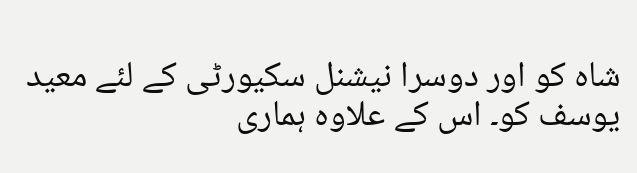شاہ کو اور دوسرا نیشنل سکیورٹی کے لئے معید یوسف کو۔ اس کے علاوہ ہماری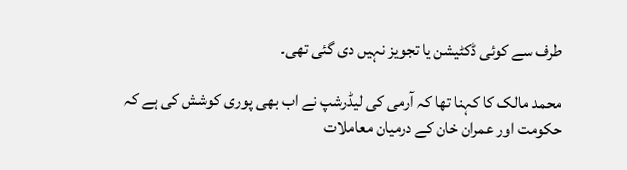طرف سے کوئی ڈکٹیشن یا تجویز نہیں دی گئی تھی۔

محمد مالک کا کہنا تھا کہ آرمی کی لیڈرشپ نے اب بھی پوری کوشش کی ہے کہ حکومت اور عمران خان کے درمیان معاملات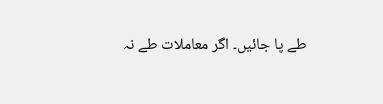طے پا جائیں۔ اگر معاملات طے نہ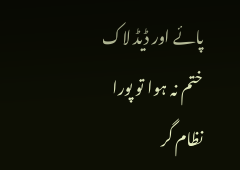پائے اور ڈیڈ لاک ختم نہ ہوا تو پورا نظام گر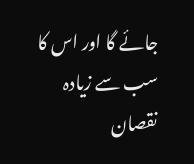جائے گا اور اس کا سب سے زیادہ نقصان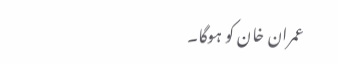عمران خان کو ہوگا۔